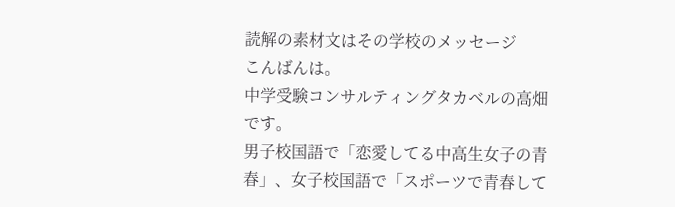読解の素材文はその学校のメッセージ
こんばんは。
中学受験コンサルティングタカベルの高畑です。
男子校国語で「恋愛してる中高生女子の青春」、女子校国語で「スポーツで青春して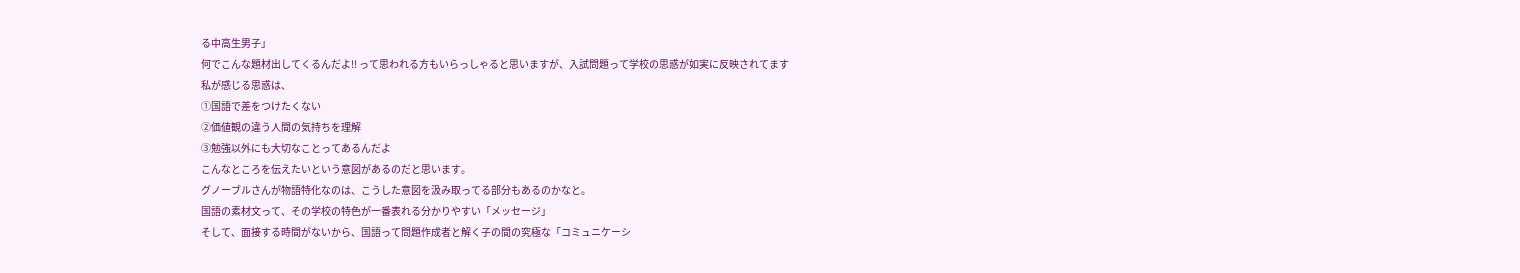る中高生男子」
何でこんな題材出してくるんだよ!! って思われる方もいらっしゃると思いますが、入試問題って学校の思惑が如実に反映されてます
私が感じる思惑は、
①国語で差をつけたくない
②価値観の違う人間の気持ちを理解
③勉強以外にも大切なことってあるんだよ
こんなところを伝えたいという意図があるのだと思います。
グノーブルさんが物語特化なのは、こうした意図を汲み取ってる部分もあるのかなと。
国語の素材文って、その学校の特色が一番表れる分かりやすい「メッセージ」
そして、面接する時間がないから、国語って問題作成者と解く子の間の究極な「コミュニケーシ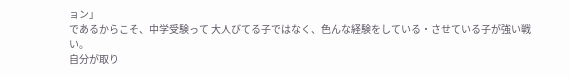ョン」
であるからこそ、中学受験って 大人びてる子ではなく、色んな経験をしている・させている子が強い戦い。
自分が取り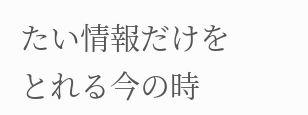たい情報だけをとれる今の時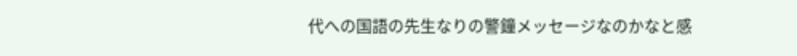代への国語の先生なりの警鐘メッセージなのかなと感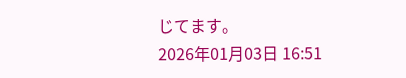じてます。
2026年01月03日 16:51